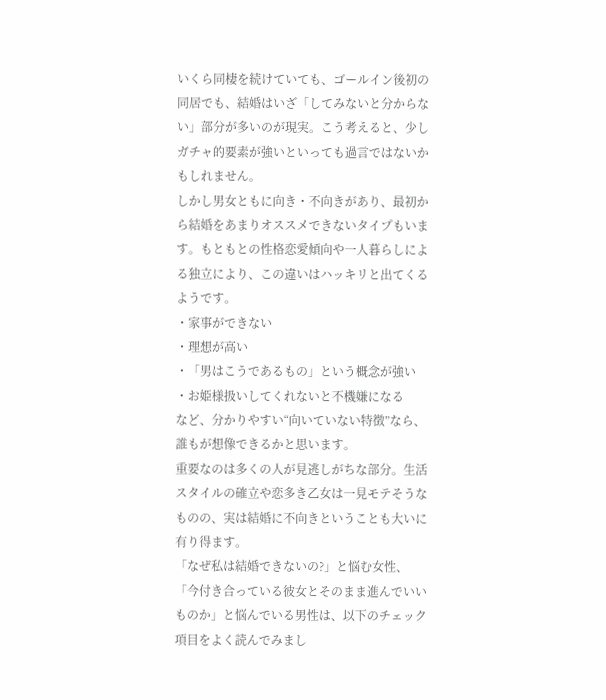いくら同棲を続けていても、ゴールイン後初の同居でも、結婚はいざ「してみないと分からない」部分が多いのが現実。こう考えると、少しガチャ的要素が強いといっても過言ではないかもしれません。
しかし男女ともに向き・不向きがあり、最初から結婚をあまりオススメできないタイプもいます。もともとの性格恋愛傾向や一人暮らしによる独立により、この違いはハッキリと出てくるようです。
・家事ができない
・理想が高い
・「男はこうであるもの」という概念が強い
・お姫様扱いしてくれないと不機嫌になる
など、分かりやすい“向いていない特徴”なら、誰もが想像できるかと思います。
重要なのは多くの人が見逃しがちな部分。生活スタイルの確立や恋多き乙女は一見モテそうなものの、実は結婚に不向きということも大いに有り得ます。
「なぜ私は結婚できないの?」と悩む女性、「今付き合っている彼女とそのまま進んでいいものか」と悩んでいる男性は、以下のチェック項目をよく読んでみまし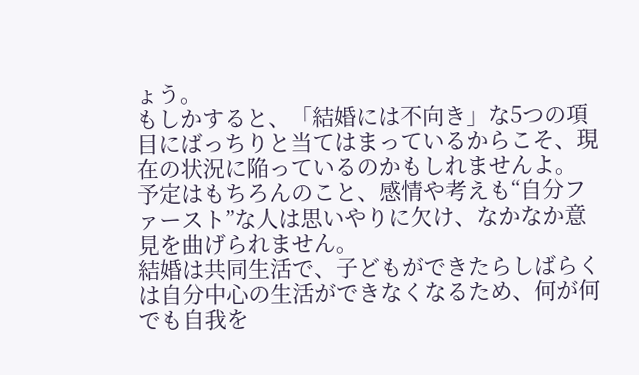ょう。
もしかすると、「結婚には不向き」な5つの項目にばっちりと当てはまっているからこそ、現在の状況に陥っているのかもしれませんよ。
予定はもちろんのこと、感情や考えも“自分ファースト”な人は思いやりに欠け、なかなか意見を曲げられません。
結婚は共同生活で、子どもができたらしばらくは自分中心の生活ができなくなるため、何が何でも自我を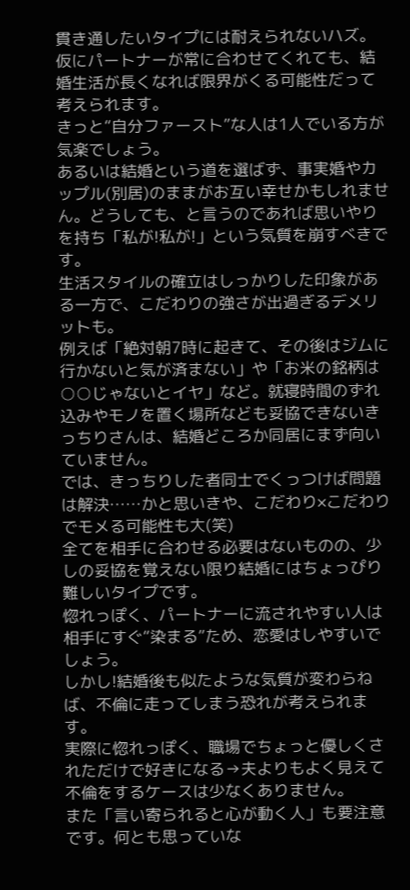貫き通したいタイプには耐えられないハズ。仮にパートナーが常に合わせてくれても、結婚生活が長くなれば限界がくる可能性だって考えられます。
きっと“自分ファースト”な人は1人でいる方が気楽でしょう。
あるいは結婚という道を選ばず、事実婚やカップル(別居)のままがお互い幸せかもしれません。どうしても、と言うのであれば思いやりを持ち「私が!私が!」という気質を崩すべきです。
生活スタイルの確立はしっかりした印象がある一方で、こだわりの強さが出過ぎるデメリットも。
例えば「絶対朝7時に起きて、その後はジムに行かないと気が済まない」や「お米の銘柄は○○じゃないとイヤ」など。就寝時間のずれ込みやモノを置く場所なども妥協できないきっちりさんは、結婚どころか同居にまず向いていません。
では、きっちりした者同士でくっつけば問題は解決……かと思いきや、こだわり×こだわりでモメる可能性も大(笑)
全てを相手に合わせる必要はないものの、少しの妥協を覚えない限り結婚にはちょっぴり難しいタイプです。
惚れっぽく、パートナーに流されやすい人は相手にすぐ“染まる”ため、恋愛はしやすいでしょう。
しかし!結婚後も似たような気質が変わらねば、不倫に走ってしまう恐れが考えられます。
実際に惚れっぽく、職場でちょっと優しくされただけで好きになる→夫よりもよく見えて不倫をするケースは少なくありません。
また「言い寄られると心が動く人」も要注意です。何とも思っていな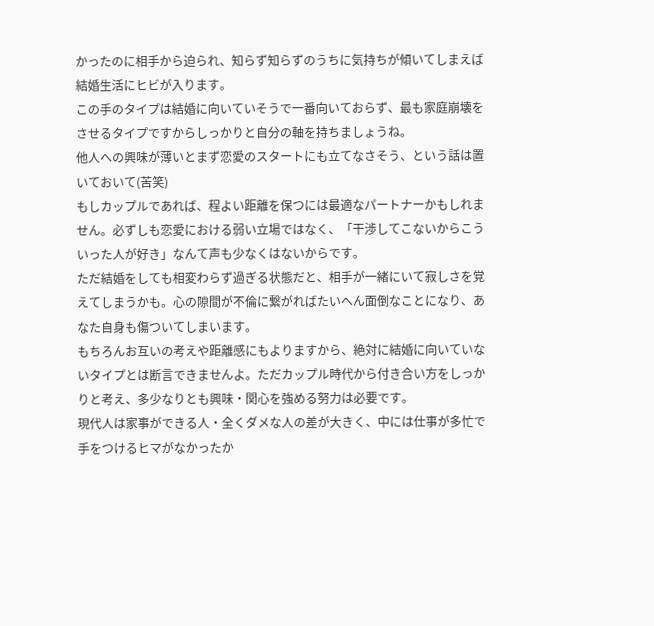かったのに相手から迫られ、知らず知らずのうちに気持ちが傾いてしまえば結婚生活にヒビが入ります。
この手のタイプは結婚に向いていそうで一番向いておらず、最も家庭崩壊をさせるタイプですからしっかりと自分の軸を持ちましょうね。
他人への興味が薄いとまず恋愛のスタートにも立てなさそう、という話は置いておいて(苦笑)
もしカップルであれば、程よい距離を保つには最適なパートナーかもしれません。必ずしも恋愛における弱い立場ではなく、「干渉してこないからこういった人が好き」なんて声も少なくはないからです。
ただ結婚をしても相変わらず過ぎる状態だと、相手が一緒にいて寂しさを覚えてしまうかも。心の隙間が不倫に繋がればたいへん面倒なことになり、あなた自身も傷ついてしまいます。
もちろんお互いの考えや距離感にもよりますから、絶対に結婚に向いていないタイプとは断言できませんよ。ただカップル時代から付き合い方をしっかりと考え、多少なりとも興味・関心を強める努力は必要です。
現代人は家事ができる人・全くダメな人の差が大きく、中には仕事が多忙で手をつけるヒマがなかったか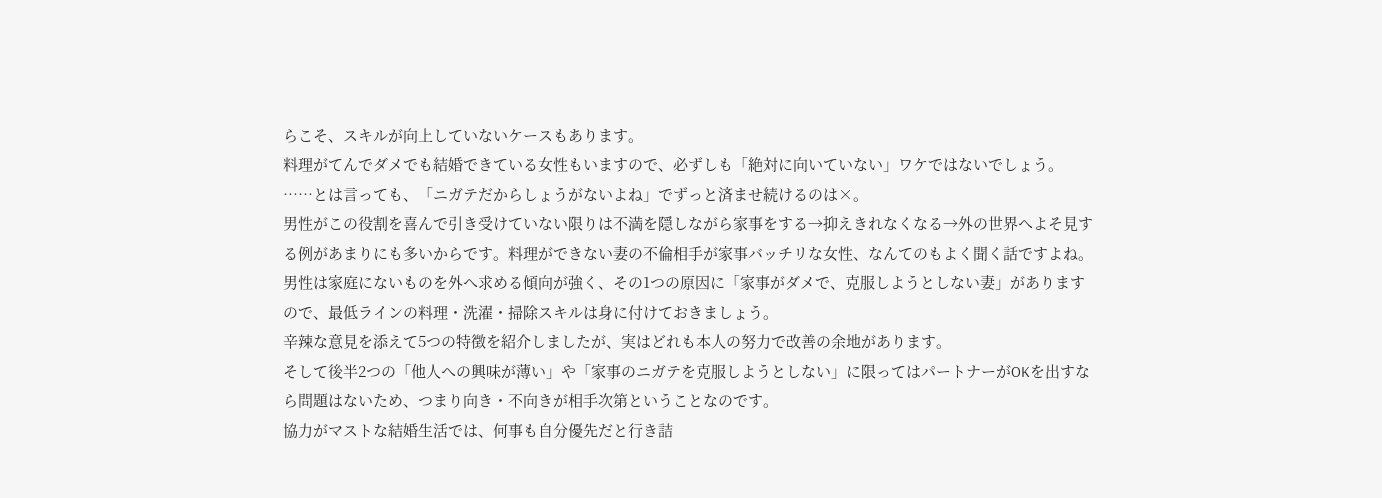らこそ、スキルが向上していないケースもあります。
料理がてんでダメでも結婚できている女性もいますので、必ずしも「絶対に向いていない」ワケではないでしょう。
……とは言っても、「ニガテだからしょうがないよね」でずっと済ませ続けるのは×。
男性がこの役割を喜んで引き受けていない限りは不満を隠しながら家事をする→抑えきれなくなる→外の世界へよそ見する例があまりにも多いからです。料理ができない妻の不倫相手が家事バッチリな女性、なんてのもよく聞く話ですよね。
男性は家庭にないものを外へ求める傾向が強く、その1つの原因に「家事がダメで、克服しようとしない妻」がありますので、最低ラインの料理・洗濯・掃除スキルは身に付けておきましょう。
辛辣な意見を添えて5つの特徴を紹介しましたが、実はどれも本人の努力で改善の余地があります。
そして後半2つの「他人への興味が薄い」や「家事のニガテを克服しようとしない」に限ってはパートナーがOKを出すなら問題はないため、つまり向き・不向きが相手次第ということなのです。
協力がマストな結婚生活では、何事も自分優先だと行き詰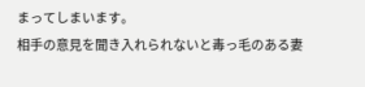まってしまいます。
相手の意見を聞き入れられないと毒っ毛のある妻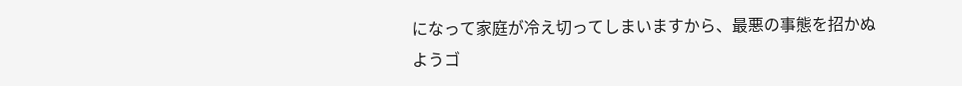になって家庭が冷え切ってしまいますから、最悪の事態を招かぬようゴ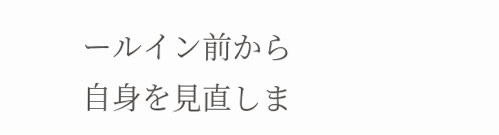ールイン前から自身を見直しま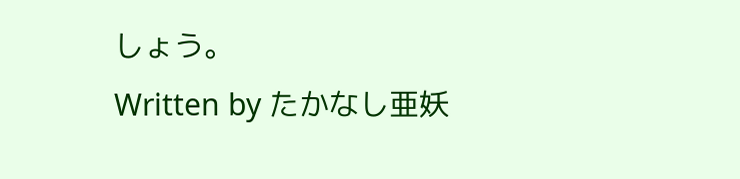しょう。
Written by たかなし亜妖